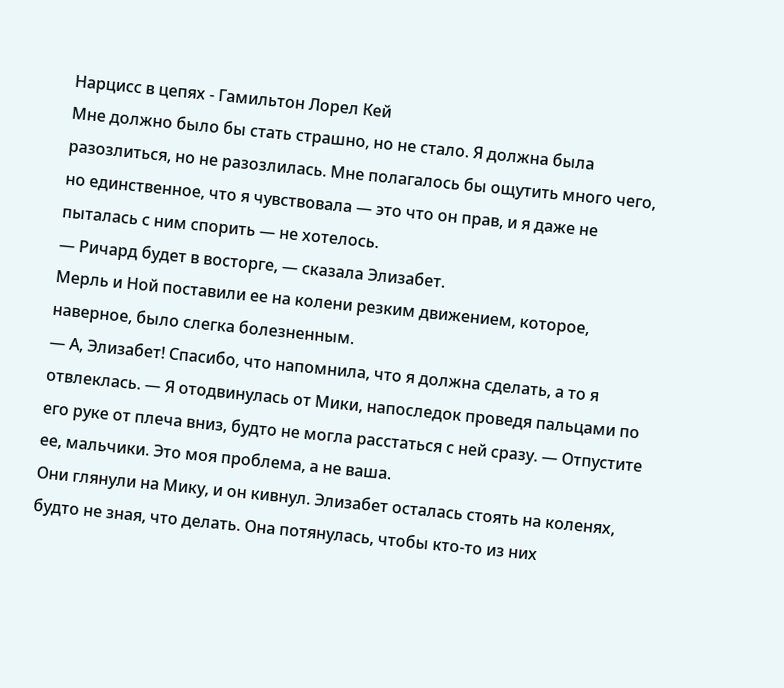Нарцисс в цепях - Гамильтон Лорел Кей
Мне должно было бы стать страшно, но не стало. Я должна была разозлиться, но не разозлилась. Мне полагалось бы ощутить много чего, но единственное, что я чувствовала — это что он прав, и я даже не пыталась с ним спорить — не хотелось.
— Ричард будет в восторге, — сказала Элизабет.
Мерль и Ной поставили ее на колени резким движением, которое, наверное, было слегка болезненным.
— А, Элизабет! Спасибо, что напомнила, что я должна сделать, а то я отвлеклась. — Я отодвинулась от Мики, напоследок проведя пальцами по его руке от плеча вниз, будто не могла расстаться с ней сразу. — Отпустите ее, мальчики. Это моя проблема, а не ваша.
Они глянули на Мику, и он кивнул. Элизабет осталась стоять на коленях, будто не зная, что делать. Она потянулась, чтобы кто-то из них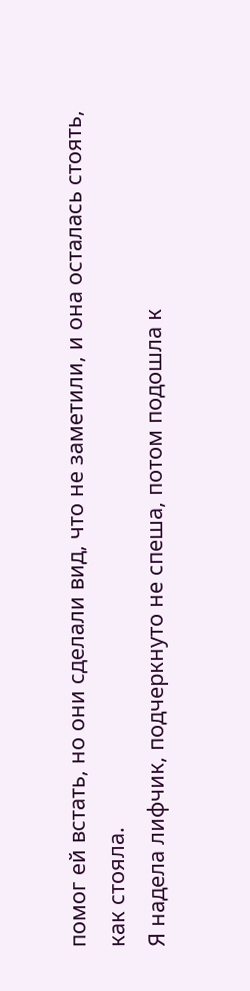помог ей встать, но они сделали вид, что не заметили, и она осталась стоять, как стояла.
Я надела лифчик, подчеркнуто не спеша, потом подошла к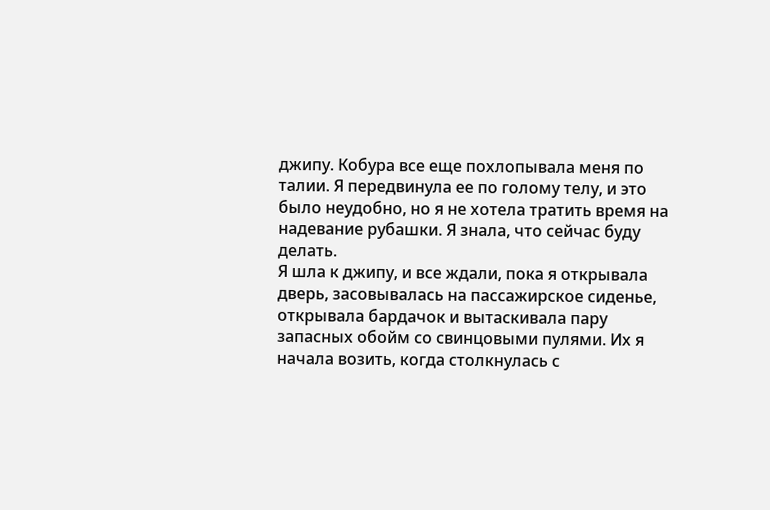джипу. Кобура все еще похлопывала меня по талии. Я передвинула ее по голому телу, и это было неудобно, но я не хотела тратить время на надевание рубашки. Я знала, что сейчас буду делать.
Я шла к джипу, и все ждали, пока я открывала дверь, засовывалась на пассажирское сиденье, открывала бардачок и вытаскивала пару запасных обойм со свинцовыми пулями. Их я начала возить, когда столкнулась с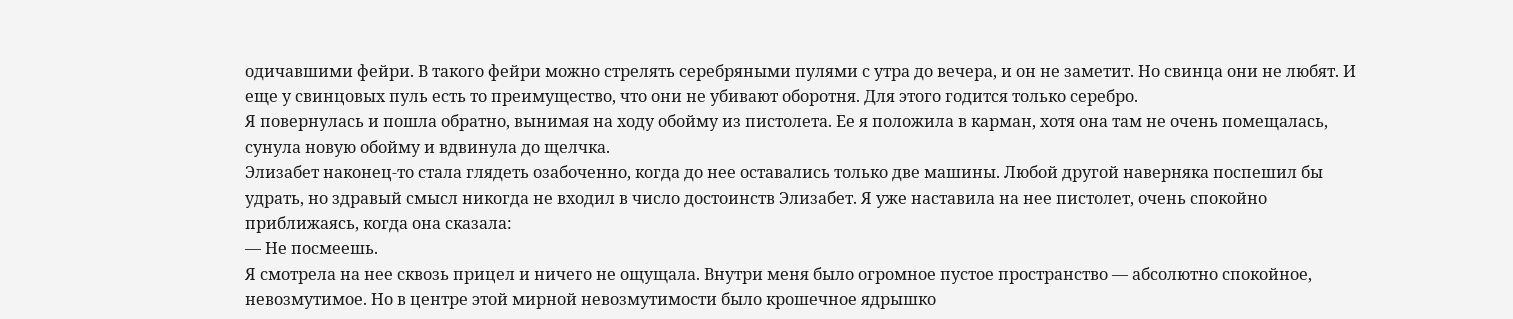одичавшими фейри. В такого фейри можно стрелять серебряными пулями с утра до вечера, и он не заметит. Но свинца они не любят. И еще у свинцовых пуль есть то преимущество, что они не убивают оборотня. Для этого годится только серебро.
Я повернулась и пошла обратно, вынимая на ходу обойму из пистолета. Ее я положила в карман, хотя она там не очень помещалась, сунула новую обойму и вдвинула до щелчка.
Элизабет наконец-то стала глядеть озабоченно, когда до нее оставались только две машины. Любой другой наверняка поспешил бы удрать, но здравый смысл никогда не входил в число достоинств Элизабет. Я уже наставила на нее пистолет, очень спокойно приближаясь, когда она сказала:
— Не посмеешь.
Я смотрела на нее сквозь прицел и ничего не ощущала. Внутри меня было огромное пустое пространство — абсолютно спокойное, невозмутимое. Но в центре этой мирной невозмутимости было крошечное ядрышко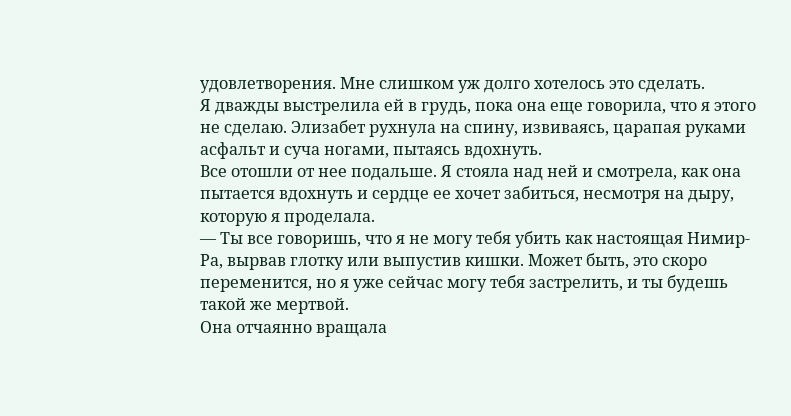удовлетворения. Мне слишком уж долго хотелось это сделать.
Я дважды выстрелила ей в грудь, пока она еще говорила, что я этого не сделаю. Элизабет рухнула на спину, извиваясь, царапая руками асфальт и суча ногами, пытаясь вдохнуть.
Все отошли от нее подальше. Я стояла над ней и смотрела, как она пытается вдохнуть и сердце ее хочет забиться, несмотря на дыру, которую я проделала.
— Ты все говоришь, что я не могу тебя убить как настоящая Нимир-Ра, вырвав глотку или выпустив кишки. Может быть, это скоро переменится, но я уже сейчас могу тебя застрелить, и ты будешь такой же мертвой.
Она отчаянно вращала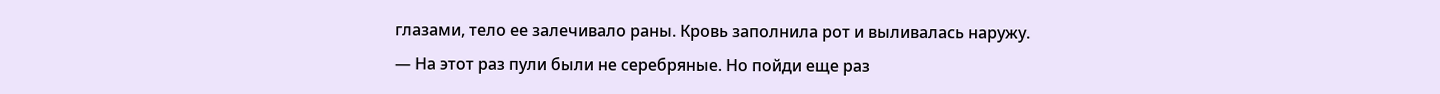глазами, тело ее залечивало раны. Кровь заполнила рот и выливалась наружу.
— На этот раз пули были не серебряные. Но пойди еще раз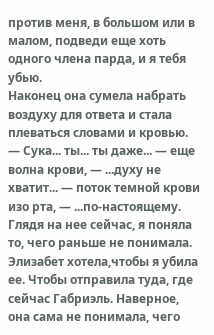против меня, в большом или в малом, подведи еще хоть одного члена парда, и я тебя убью.
Наконец она сумела набрать воздуху для ответа и стала плеваться словами и кровью.
— Сука... ты... ты даже... — еще волна крови, — ...духу не хватит... — поток темной крови изо рта, — ...по-настоящему.
Глядя на нее сейчас, я поняла то, чего раньше не понимала. Элизабет хотела,чтобы я убила ее. Чтобы отправила туда, где сейчас Габриэль. Наверное, она сама не понимала, чего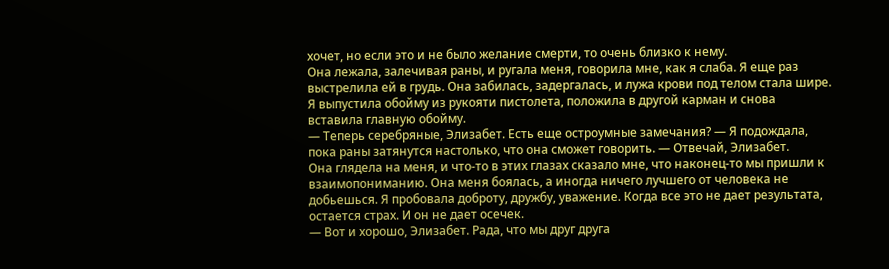хочет, но если это и не было желание смерти, то очень близко к нему.
Она лежала, залечивая раны, и ругала меня, говорила мне, как я слаба. Я еще раз выстрелила ей в грудь. Она забилась, задергалась, и лужа крови под телом стала шире.
Я выпустила обойму из рукояти пистолета, положила в другой карман и снова вставила главную обойму.
— Теперь серебряные, Элизабет. Есть еще остроумные замечания? — Я подождала, пока раны затянутся настолько, что она сможет говорить. — Отвечай, Элизабет.
Она глядела на меня, и что-то в этих глазах сказало мне, что наконец-то мы пришли к взаимопониманию. Она меня боялась, а иногда ничего лучшего от человека не добьешься. Я пробовала доброту, дружбу, уважение. Когда все это не дает результата, остается страх. И он не дает осечек.
— Вот и хорошо, Элизабет. Рада, что мы друг друга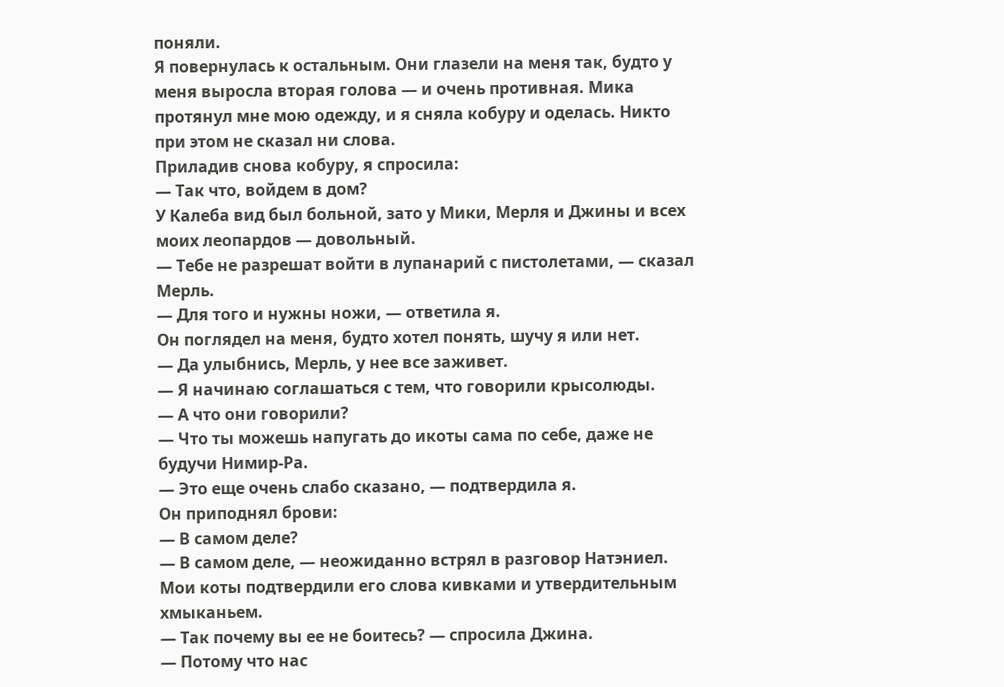поняли.
Я повернулась к остальным. Они глазели на меня так, будто у меня выросла вторая голова — и очень противная. Мика протянул мне мою одежду, и я сняла кобуру и оделась. Никто при этом не сказал ни слова.
Приладив снова кобуру, я спросила:
— Так что, войдем в дом?
У Калеба вид был больной, зато у Мики, Мерля и Джины и всех моих леопардов — довольный.
— Тебе не разрешат войти в лупанарий с пистолетами, — сказал Мерль.
— Для того и нужны ножи, — ответила я.
Он поглядел на меня, будто хотел понять, шучу я или нет.
— Да улыбнись, Мерль, у нее все заживет.
— Я начинаю соглашаться с тем, что говорили крысолюды.
— А что они говорили?
— Что ты можешь напугать до икоты сама по себе, даже не будучи Нимир-Ра.
— Это еще очень слабо сказано, — подтвердила я.
Он приподнял брови:
— В самом деле?
— В самом деле, — неожиданно встрял в разговор Натэниел. Мои коты подтвердили его слова кивками и утвердительным хмыканьем.
— Так почему вы ее не боитесь? — спросила Джина.
— Потому что нас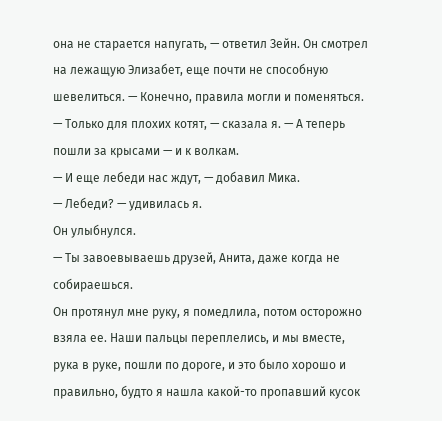она не старается напугать, — ответил Зейн. Он смотрел на лежащую Элизабет, еще почти не способную шевелиться. — Конечно, правила могли и поменяться.
— Только для плохих котят, — сказала я. — А теперь пошли за крысами — и к волкам.
— И еще лебеди нас ждут, — добавил Мика.
— Лебеди? — удивилась я.
Он улыбнулся.
— Ты завоевываешь друзей, Анита, даже когда не собираешься.
Он протянул мне руку, я помедлила, потом осторожно взяла ее. Наши пальцы переплелись, и мы вместе, рука в руке, пошли по дороге, и это было хорошо и правильно, будто я нашла какой-то пропавший кусок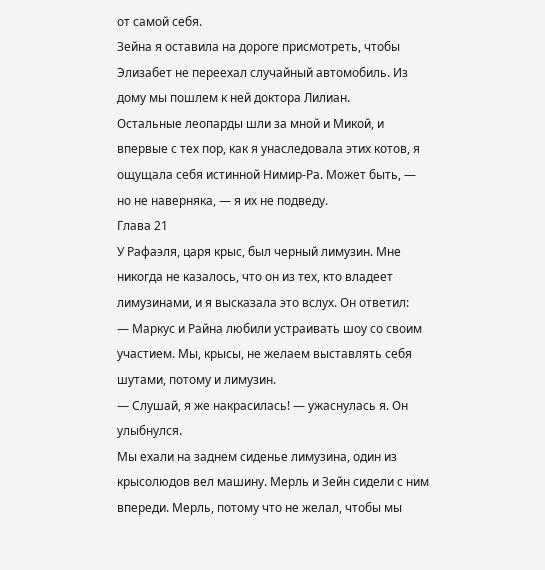от самой себя.
Зейна я оставила на дороге присмотреть, чтобы Элизабет не переехал случайный автомобиль. Из дому мы пошлем к ней доктора Лилиан.
Остальные леопарды шли за мной и Микой, и впервые с тех пор, как я унаследовала этих котов, я ощущала себя истинной Нимир-Ра. Может быть, — но не наверняка, — я их не подведу.
Глава 21
У Рафаэля, царя крыс, был черный лимузин. Мне никогда не казалось, что он из тех, кто владеет лимузинами, и я высказала это вслух. Он ответил:
— Маркус и Райна любили устраивать шоу со своим участием. Мы, крысы, не желаем выставлять себя шутами, потому и лимузин.
— Слушай, я же накрасилась! — ужаснулась я. Он улыбнулся.
Мы ехали на заднем сиденье лимузина, один из крысолюдов вел машину. Мерль и Зейн сидели с ним впереди. Мерль, потому что не желал, чтобы мы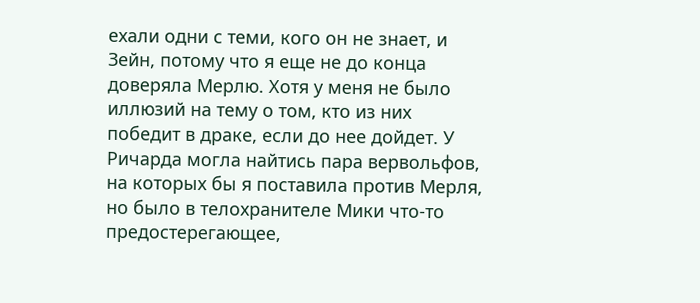ехали одни с теми, кого он не знает, и Зейн, потому что я еще не до конца доверяла Мерлю. Хотя у меня не было иллюзий на тему о том, кто из них победит в драке, если до нее дойдет. У Ричарда могла найтись пара вервольфов, на которых бы я поставила против Мерля, но было в телохранителе Мики что-то предостерегающее,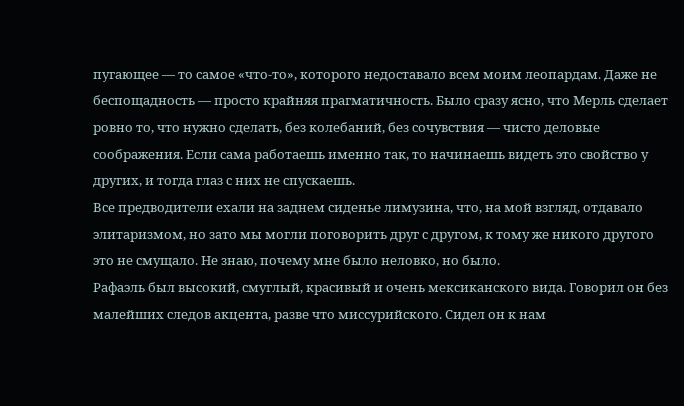пугающее — то самое «что-то», которого недоставало всем моим леопардам. Даже не беспощадность — просто крайняя прагматичность. Было сразу ясно, что Мерль сделает ровно то, что нужно сделать, без колебаний, без сочувствия — чисто деловые соображения. Если сама работаешь именно так, то начинаешь видеть это свойство у других, и тогда глаз с них не спускаешь.
Все предводители ехали на заднем сиденье лимузина, что, на мой взгляд, отдавало элитаризмом, но зато мы могли поговорить друг с другом, к тому же никого другого это не смущало. Не знаю, почему мне было неловко, но было.
Рафаэль был высокий, смуглый, красивый и очень мексиканского вида. Говорил он без малейших следов акцента, разве что миссурийского. Сидел он к нам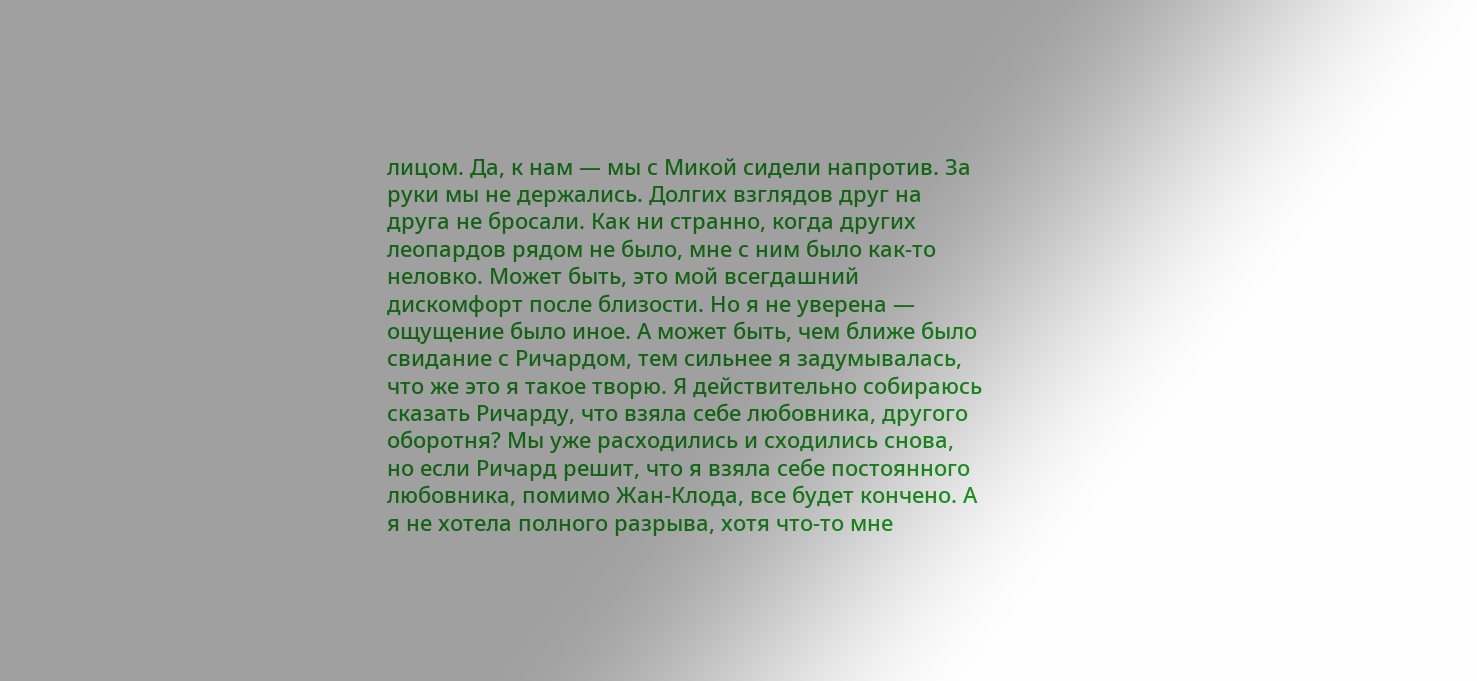лицом. Да, к нам — мы с Микой сидели напротив. За руки мы не держались. Долгих взглядов друг на друга не бросали. Как ни странно, когда других леопардов рядом не было, мне с ним было как-то неловко. Может быть, это мой всегдашний дискомфорт после близости. Но я не уверена — ощущение было иное. А может быть, чем ближе было свидание с Ричардом, тем сильнее я задумывалась, что же это я такое творю. Я действительно собираюсь сказать Ричарду, что взяла себе любовника, другого оборотня? Мы уже расходились и сходились снова, но если Ричард решит, что я взяла себе постоянного любовника, помимо Жан-Клода, все будет кончено. А я не хотела полного разрыва, хотя что-то мне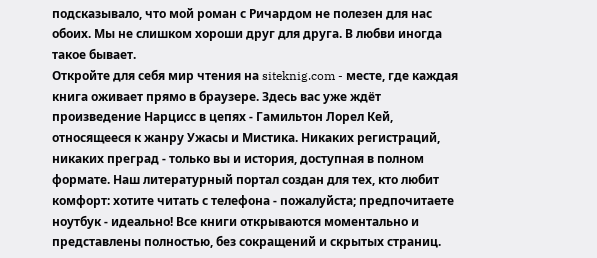подсказывало, что мой роман с Ричардом не полезен для нас обоих. Мы не слишком хороши друг для друга. В любви иногда такое бывает.
Откройте для себя мир чтения на siteknig.com - месте, где каждая книга оживает прямо в браузере. Здесь вас уже ждёт произведение Нарцисс в цепях - Гамильтон Лорел Кей, относящееся к жанру Ужасы и Мистика. Никаких регистраций, никаких преград - только вы и история, доступная в полном формате. Наш литературный портал создан для тех, кто любит комфорт: хотите читать с телефона - пожалуйста; предпочитаете ноутбук - идеально! Все книги открываются моментально и представлены полностью, без сокращений и скрытых страниц.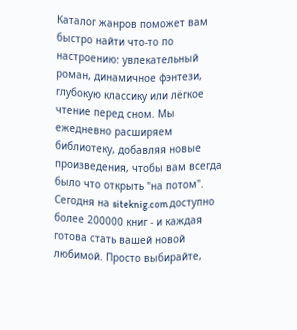Каталог жанров поможет вам быстро найти что-то по настроению: увлекательный роман, динамичное фэнтези, глубокую классику или лёгкое чтение перед сном. Мы ежедневно расширяем библиотеку, добавляя новые произведения, чтобы вам всегда было что открыть "на потом". Сегодня на siteknig.com доступно более 200000 книг - и каждая готова стать вашей новой любимой. Просто выбирайте,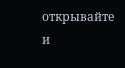открывайте и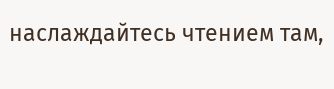наслаждайтесь чтением там,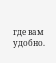где вам удобно.